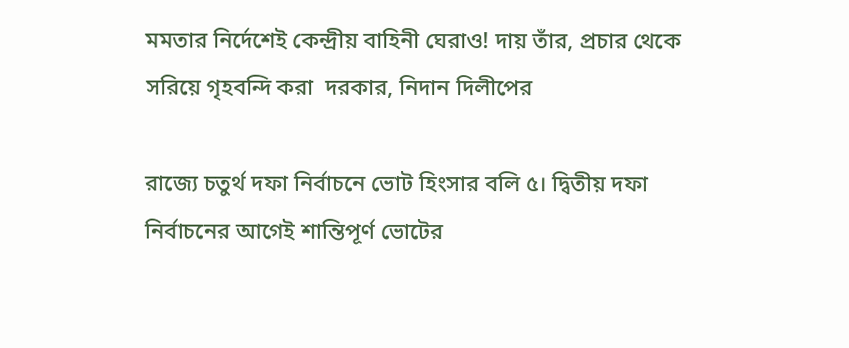মমতার নির্দেশেই কেন্দ্রীয় বাহিনী ঘেরাও! দায় তাঁর, প্রচার থেকে সরিয়ে গৃহবন্দি করা  দরকার, নিদান দিলীপের

রাজ্যে চতুর্থ দফা নির্বাচনে ভোট হিংসার বলি ৫। দ্বিতীয় দফা নির্বাচনের আগেই শান্তিপূর্ণ ভোটের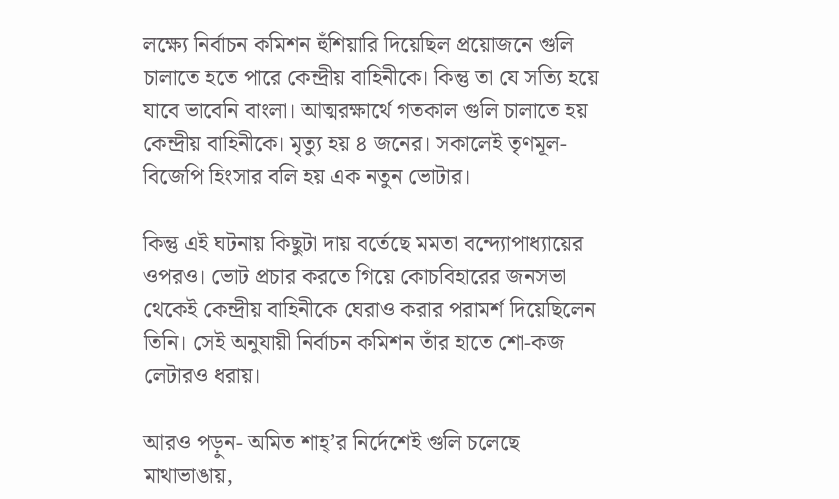লক্ষ্যে নির্বাচন কমিশন হুঁশিয়ারি দিয়েছিল প্রয়োজনে গুলি চালাতে হতে পারে কেন্দ্রীয় বাহিনীকে। কিন্তু তা যে সত্যি হয়ে যাবে ভাবেনি বাংলা। আত্মরক্ষার্থে গতকাল গুলি চালাতে হয় কেন্দ্রীয় বাহিনীকে। মৃত্যু হয় ৪ জনের। সকালেই তৃণমূল-বিজেপি হিংসার বলি হয় এক নতুন ভোটার।

কিন্তু এই ঘটনায় কিছুটা দায় বর্তেছে মমতা বন্দ্যোপাধ্যায়ের ওপর‌ও। ভোট প্রচার করতে গিয়ে কোচবিহারের জনসভা থেকেই কেন্দ্রীয় বাহিনীকে ঘেরাও করার পরামর্শ দিয়েছিলেন তিনি। সেই অনুযায়ী নির্বাচন কমিশন তাঁর হাতে শো-কজ লেটারও ধরায়।

আরও পড়ুন- অমিত শাহ্’র নির্দেশেই গুলি চলেছে মাথাভাঙায়,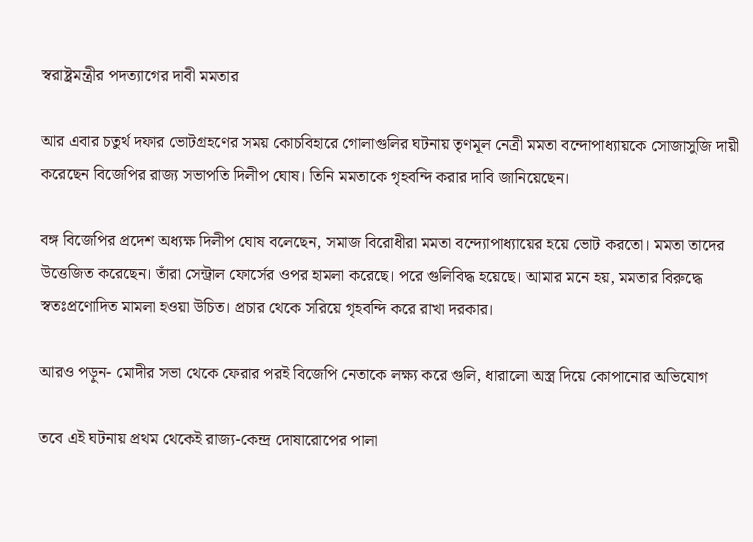স্বরাষ্ট্রমন্ত্রীর পদত্যাগের দাবী মমতার

আর এবার চতুর্থ দফার ভোটগ্রহণের সময় কোচবিহারে গোলাগুলির ঘটনায় তৃণমূল নেত্রী মমতা বন্দোপাধ্যায়কে সোজাসুজি দায়ী করেছেন বিজেপির রাজ্য সভাপতি দিলীপ ঘোষ। তিনি মমতাকে গৃহবন্দি করার দাবি জানিয়েছেন।

বঙ্গ বিজেপির প্রদেশ অধ্যক্ষ দিলীপ ঘোষ বলেছেন, সমাজ বিরোধীরা মমতা বন্দ্যোপাধ্যায়ের হয়ে ভোট করতো। মমতা তাদের উত্তেজিত করেছেন। তাঁরা সেন্ট্রাল ফোর্সের ওপর হামলা করেছে। পরে গুলিবিদ্ধ হয়েছে। আমার মনে হয়, মমতার বিরুদ্ধে স্বতঃপ্রণোদিত মামলা হওয়া উচিত। প্রচার থেকে সরিয়ে গৃহবন্দি করে রাখা দরকার।

আরও পড়ুন- মোদীর সভা থেকে ফেরার পরই বিজেপি নেতাকে লক্ষ্য করে গুলি, ধারালো অস্ত্র দিয়ে কোপানোর অভিযোগ

তবে এই ঘটনায় প্রথম থেকেই রাজ্য-কেন্দ্র দোষারোপের পালা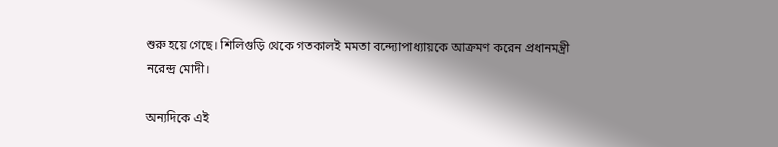শুরু হয়ে গেছে। শিলিগুড়ি থেকে গতকালই মমতা বন্দ্যোপাধ্যায়কে আক্রমণ করেন প্রধানমন্ত্রী নরেন্দ্র মোদী।

অন্যদিকে এই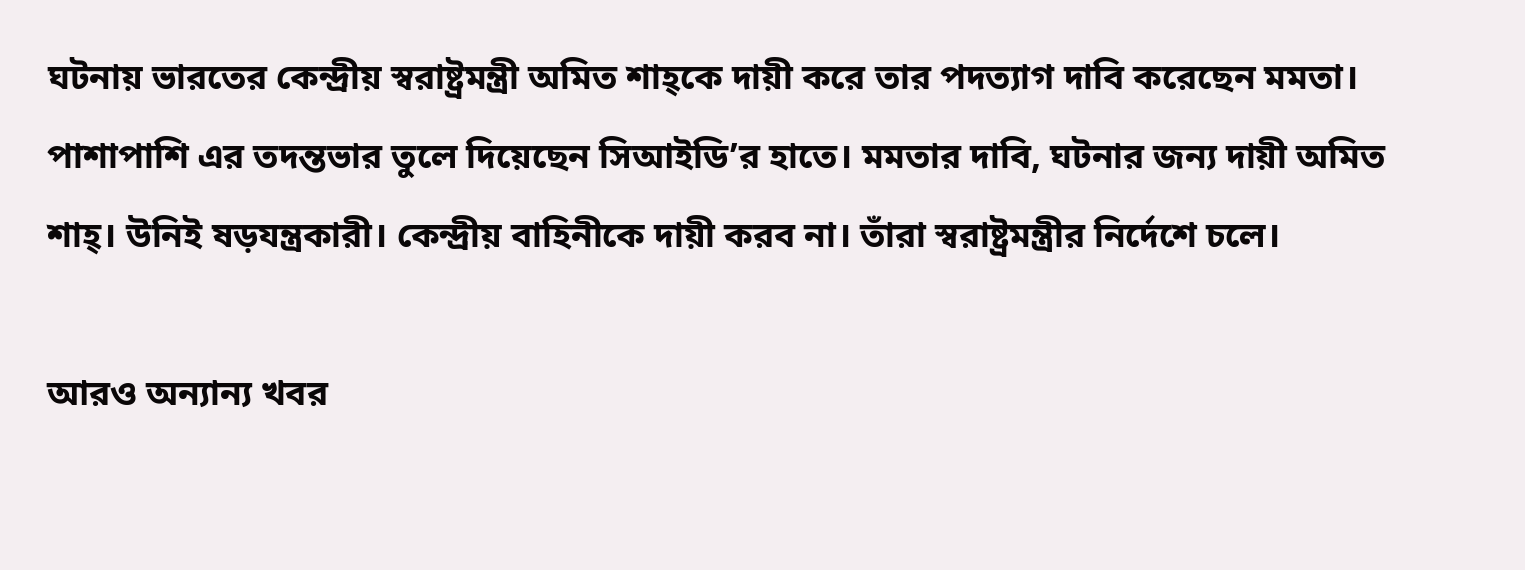ঘটনায় ভারতের কেন্দ্রীয় স্বরাষ্ট্রমন্ত্রী অমিত শাহ্কে দায়ী করে তার পদত্যাগ দাবি করেছেন মমতা। পাশাপাশি এর তদন্তভার তুলে দিয়েছেন সিআইডি’র হাতে। মমতার দাবি, ঘটনার জন্য দায়ী অমিত শাহ্। উনিই ষড়যন্ত্রকারী। কেন্দ্রীয় বাহিনীকে দায়ী করব না। তাঁরা স্বরাষ্ট্রমন্ত্রীর নির্দেশে চলে।

আরও অন্যান্য খবর